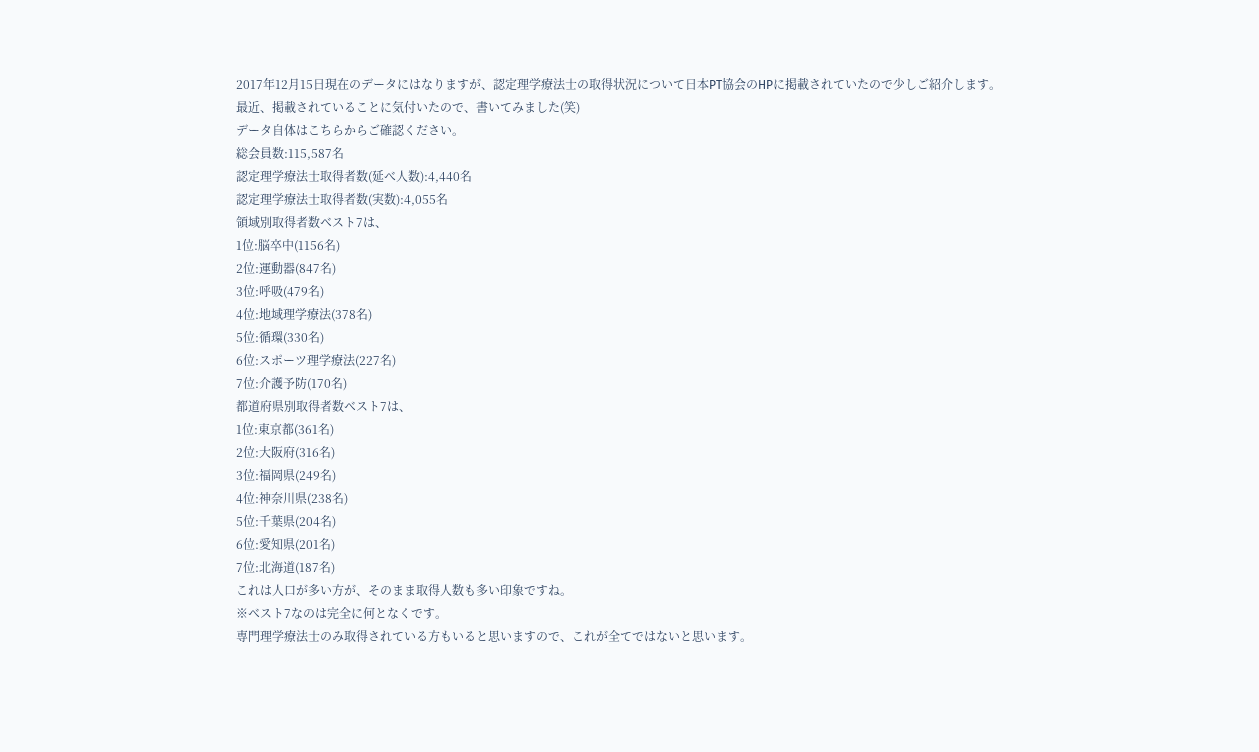2017年12月15日現在のデータにはなりますが、認定理学療法士の取得状況について日本PT協会のHPに掲載されていたので少しご紹介します。
最近、掲載されていることに気付いたので、書いてみました(笑)
データ自体はこちらからご確認ください。
総会員数:115,587名
認定理学療法士取得者数(延べ人数):4,440名
認定理学療法士取得者数(実数):4,055名
領域別取得者数ベスト7は、
1位:脳卒中(1156名)
2位:運動器(847名)
3位:呼吸(479名)
4位:地域理学療法(378名)
5位:循環(330名)
6位:スポーツ理学療法(227名)
7位:介護予防(170名)
都道府県別取得者数ベスト7は、
1位:東京都(361名)
2位:大阪府(316名)
3位:福岡県(249名)
4位:神奈川県(238名)
5位:千葉県(204名)
6位:愛知県(201名)
7位:北海道(187名)
これは人口が多い方が、そのまま取得人数も多い印象ですね。
※ベスト7なのは完全に何となくです。
専門理学療法士のみ取得されている方もいると思いますので、これが全てではないと思います。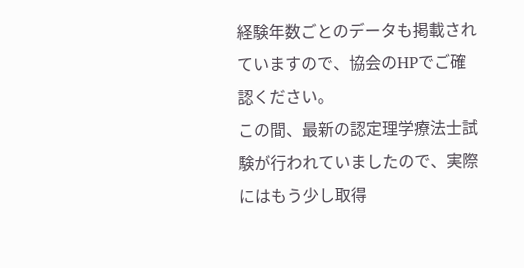経験年数ごとのデータも掲載されていますので、協会のHPでご確認ください。
この間、最新の認定理学療法士試験が行われていましたので、実際にはもう少し取得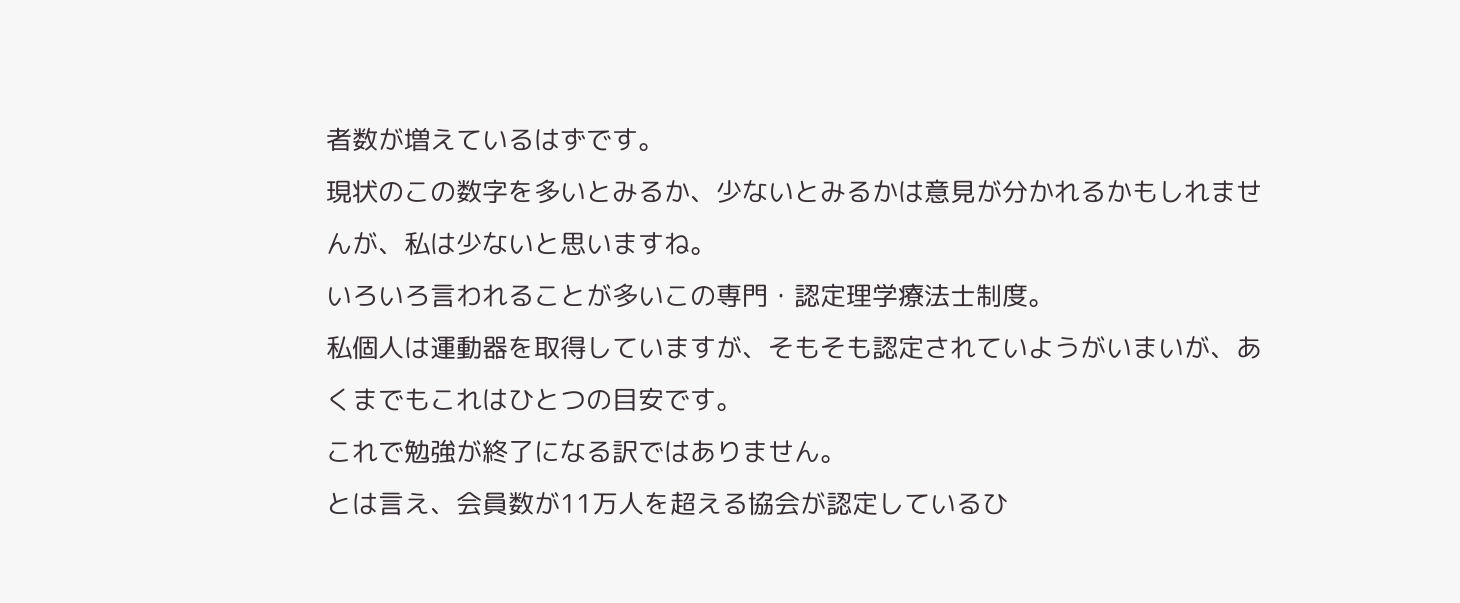者数が増えているはずです。
現状のこの数字を多いとみるか、少ないとみるかは意見が分かれるかもしれませんが、私は少ないと思いますね。
いろいろ言われることが多いこの専門・認定理学療法士制度。
私個人は運動器を取得していますが、そもそも認定されていようがいまいが、あくまでもこれはひとつの目安です。
これで勉強が終了になる訳ではありません。
とは言え、会員数が11万人を超える協会が認定しているひ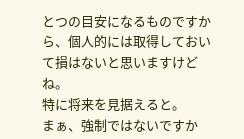とつの目安になるものですから、個人的には取得しておいて損はないと思いますけどね。
特に将来を見据えると。
まぁ、強制ではないですか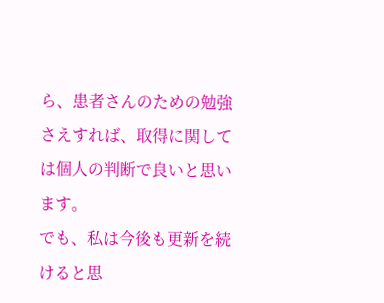ら、患者さんのための勉強さえすれば、取得に関しては個人の判断で良いと思います。
でも、私は今後も更新を続けると思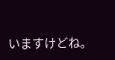いますけどね。